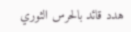هدد قائد بالحرس الثوري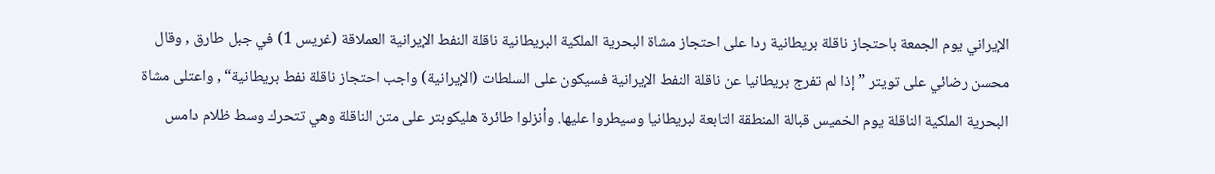الإيراني يوم الجمعة باحتجاز ناقلة بريطانية ردا على احتجاز مشاة البحرية الملكية البريطانية ناقلة النفط الإيرانية العملاقة (غريس 1) في جبل طارق , وقال محسن رضائي على تويتر ”إذا لم تفرج بريطانيا عن ناقلة النفط الإيرانية فسيكون على السلطات (الإيرانية) واجب احتجاز ناقلة نفط بريطانية“ , واعتلى مشاة البحرية الملكية الناقلة يوم الخميس قبالة المنطقة التابعة لبريطانيا وسيطروا عليها. وأنزلوا طائرة هليكوبتر على متن الناقلة وهي تتحرك وسط ظلام دامس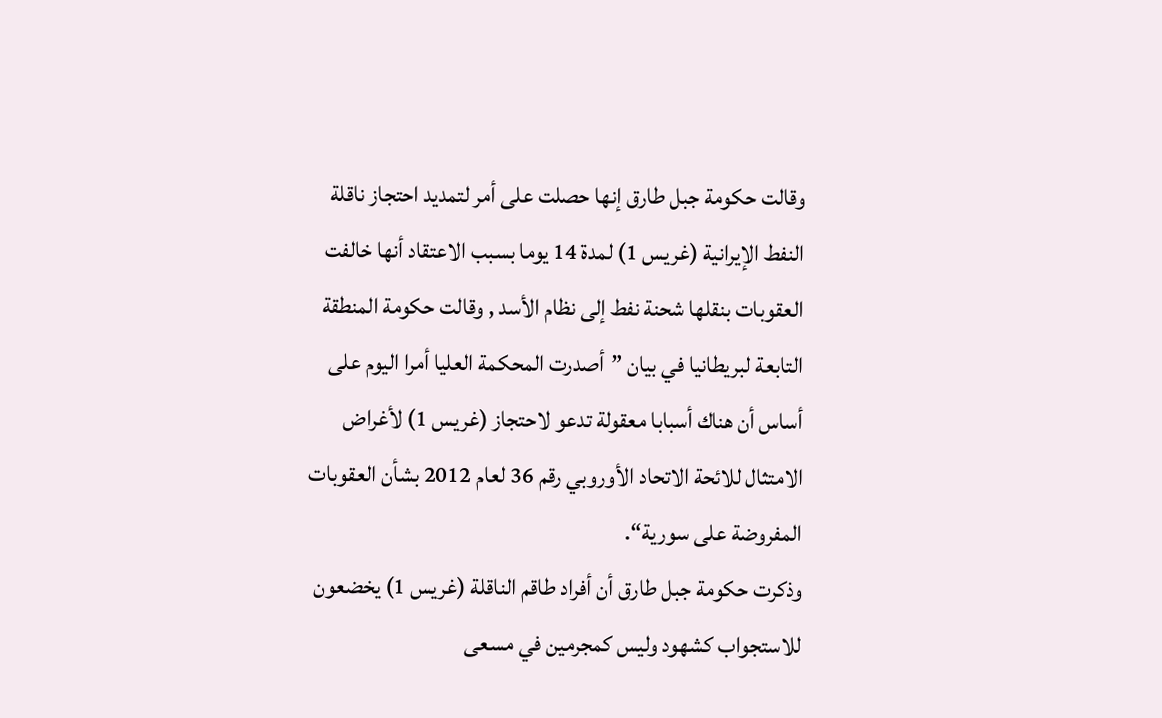وقالت حكومة جبل طارق إنها حصلت على أمر لتمديد احتجاز ناقلة النفط الإيرانية (غريس 1) لمدة 14 يوما بسبب الاعتقاد أنها خالفت العقوبات بنقلها شحنة نفط إلى نظام الأسد , وقالت حكومة المنطقة التابعة لبريطانيا في بيان ”أصدرت المحكمة العليا أمرا اليوم على أساس أن هناك أسبابا معقولة تدعو لاحتجاز (غريس 1) لأغراض الامتثال للائحة الاتحاد الأوروبي رقم 36 لعام 2012 بشأن العقوبات المفروضة على سورية“.
وذكرت حكومة جبل طارق أن أفراد طاقم الناقلة (غريس 1) يخضعون للاستجواب كشهود وليس كمجرمين في مسعى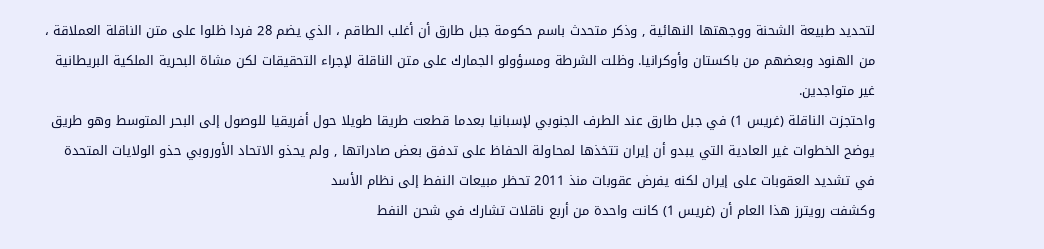لتحديد طبيعة الشحنة ووجهتها النهائية , وذكر متحدث باسم حكومة جبل طارق أن أغلب الطاقم ، الذي يضم 28 فردا ظلوا على متن الناقلة العملاقة ، من الهنود وبعضهم من باكستان وأوكرانيا. وظلت الشرطة ومسؤولو الجمارك على متن الناقلة لإجراء التحقيقات لكن مشاة البحرية الملكية البريطانية غير متواجدين.
واحتجزت الناقلة (غريس 1) في جبل طارق عند الطرف الجنوبي لإسبانيا بعدما قطعت طريقا طويلا حول أفريقيا للوصول إلى البحر المتوسط وهو طريق يوضح الخطوات غير العادية التي يبدو أن إيران تتخذها لمحاولة الحفاظ على تدفق بعض صادراتها , ولم يحذو الاتحاد الأوروبي حذو الولايات المتحدة في تشديد العقوبات على إيران لكنه يفرض عقوبات منذ 2011 تحظر مبيعات النفط إلى نظام الأسد
وكشفت رويترز هذا العام أن (غريس 1) كانت واحدة من أربع ناقلات تشارك في شحن النفط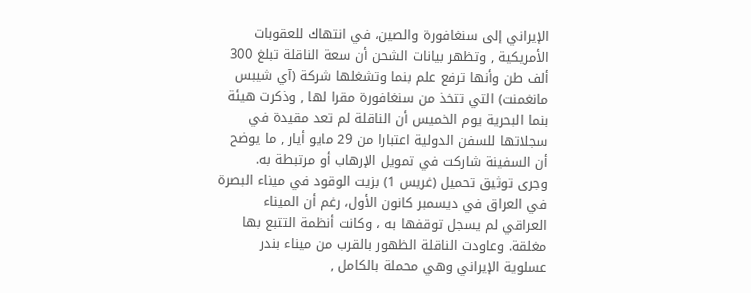الإيراني إلى سنغافورة والصين، في انتهاك للعقوبات الأمريكية , وتظهر بيانات الشحن أن سعة الناقلة تبلغ 300 ألف طن وأنها ترفع علم بنما وتشغلها شركة (آي شيبس مانغمنت) التي تتخذ من سنغافورة مقرا لها , وذكرت هيئة بنما البحرية يوم الخميس أن الناقلة لم تعد مقيدة في سجلاتها للسفن الدولية اعتبارا من 29 مايو أيار , ما يوضح أن السفينة شاركت في تمويل الإرهاب أو مرتبطة به.
وجرى توثيق تحميل (غريس 1) بزيت الوقود في ميناء البصرة في العراق في ديسمبر كانون الأول، رغم أن الميناء العراقي لم يسجل توقفها به ، وكانت أنظمة التتبع بها مغلقة. وعاودت الناقلة الظهور بالقرب من ميناء بندر عسلوية الإيراني وهي محملة بالكامل ,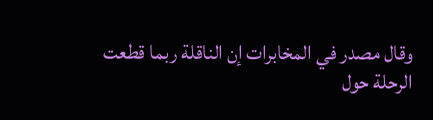وقال مصدر في المخابرات إن الناقلة ربما قطعت الرحلة حول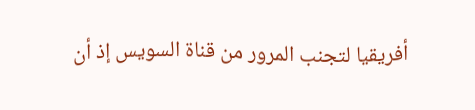أفريقيا لتجنب المرور من قناة السويس إذ أن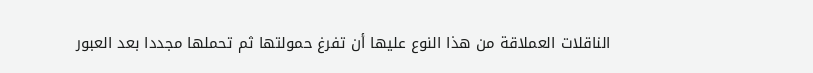الناقلات العملاقة من هذا النوع عليها أن تفرغ حمولتها ثم تحملها مجددا بعد العبور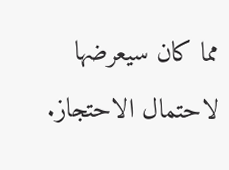مما كان سيعرضها لاحتمال الاحتجاز.